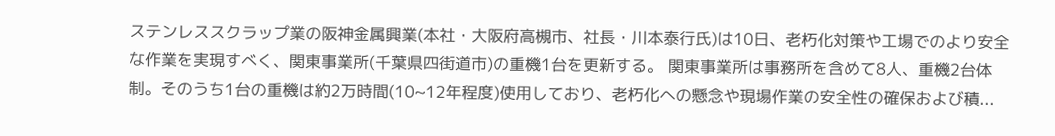ステンレススクラップ業の阪神金属興業(本社・大阪府高槻市、社長・川本泰行氏)は10日、老朽化対策や工場でのより安全な作業を実現すべく、関東事業所(千葉県四街道市)の重機1台を更新する。 関東事業所は事務所を含めて8人、重機2台体制。そのうち1台の重機は約2万時間(10~12年程度)使用しており、老朽化への懸念や現場作業の安全性の確保および積...